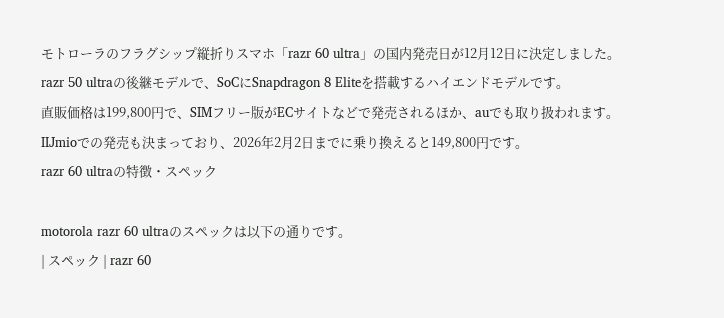モトローラのフラグシップ縦折りスマホ「razr 60 ultra」の国内発売日が12月12日に決定しました。
razr 50 ultraの後継モデルで、SoCにSnapdragon 8 Eliteを搭載するハイエンドモデルです。
直販価格は199,800円で、SIMフリー版がECサイトなどで発売されるほか、auでも取り扱われます。
IIJmioでの発売も決まっており、2026年2月2日までに乗り換えると149,800円です。
razr 60 ultraの特徴・スペック

motorola razr 60 ultraのスペックは以下の通りです。
| スペック | razr 60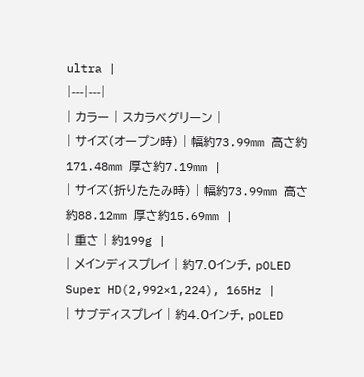ultra |
|---|---|
| カラー | スカラベグリーン |
| サイズ(オープン時) | 幅約73.99mm 高さ約171.48mm 厚さ約7.19mm |
| サイズ(折りたたみ時) | 幅約73.99mm 高さ約88.12mm 厚さ約15.69mm |
| 重さ | 約199g |
| メインディスプレイ | 約7.0インチ, pOLED Super HD(2,992×1,224), 165Hz |
| サブディスプレイ | 約4.0インチ, pOLED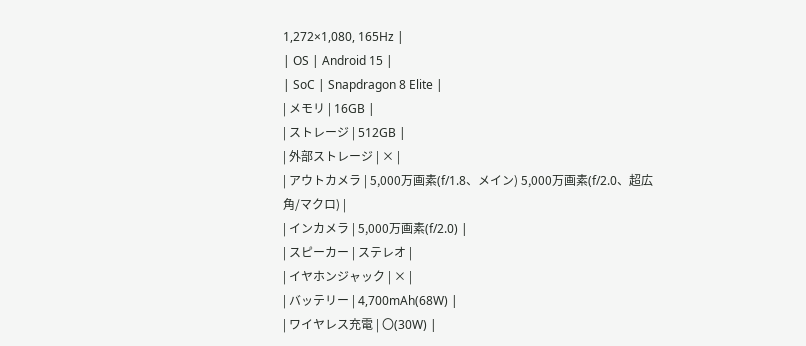1,272×1,080, 165Hz |
| OS | Android 15 |
| SoC | Snapdragon 8 Elite |
| メモリ | 16GB |
| ストレージ | 512GB |
| 外部ストレージ | × |
| アウトカメラ | 5,000万画素(f/1.8、メイン) 5,000万画素(f/2.0、超広角/マクロ) |
| インカメラ | 5,000万画素(f/2.0) |
| スピーカー | ステレオ |
| イヤホンジャック | × |
| バッテリー | 4,700mAh(68W) |
| ワイヤレス充電 | 〇(30W) |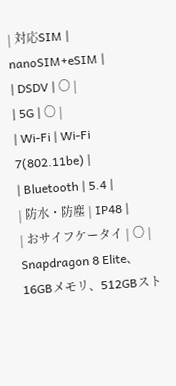| 対応SIM | nanoSIM+eSIM |
| DSDV | 〇 |
| 5G | 〇 |
| Wi-Fi | Wi-Fi 7(802.11be) |
| Bluetooth | 5.4 |
| 防水・防塵 | IP48 |
| おサイフケータイ | 〇 |
Snapdragon 8 Elite、16GBメモリ、512GBスト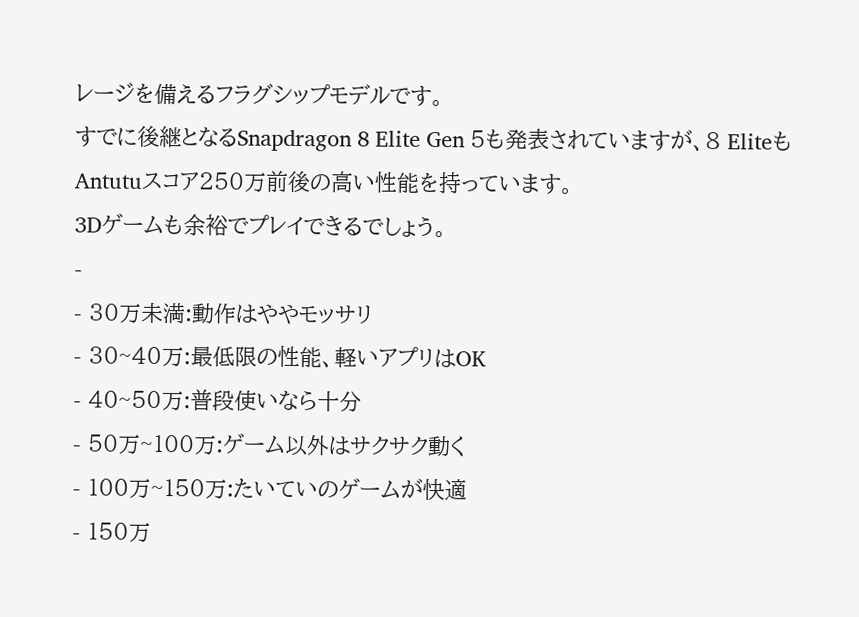レージを備えるフラグシップモデルです。
すでに後継となるSnapdragon 8 Elite Gen 5も発表されていますが、8 EliteもAntutuスコア250万前後の高い性能を持っています。
3Dゲームも余裕でプレイできるでしょう。
-
- 30万未満:動作はややモッサリ
- 30~40万:最低限の性能、軽いアプリはOK
- 40~50万:普段使いなら十分
- 50万~100万:ゲーム以外はサクサク動く
- 100万~150万:たいていのゲームが快適
- 150万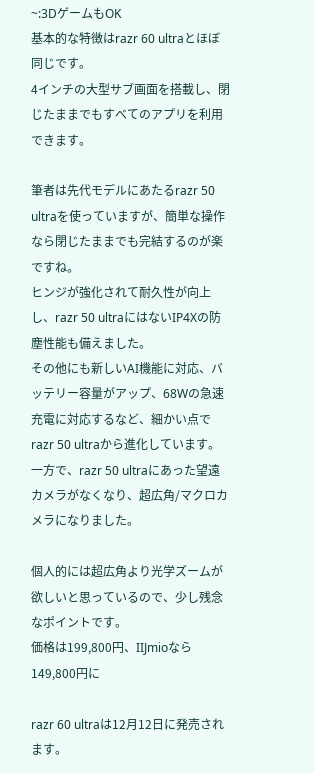~:3DゲームもOK
基本的な特徴はrazr 60 ultraとほぼ同じです。
4インチの大型サブ画面を搭載し、閉じたままでもすべてのアプリを利用できます。

筆者は先代モデルにあたるrazr 50 ultraを使っていますが、簡単な操作なら閉じたままでも完結するのが楽ですね。
ヒンジが強化されて耐久性が向上し、razr 50 ultraにはないIP4Xの防塵性能も備えました。
その他にも新しいAI機能に対応、バッテリー容量がアップ、68Wの急速充電に対応するなど、細かい点でrazr 50 ultraから進化しています。
一方で、razr 50 ultraにあった望遠カメラがなくなり、超広角/マクロカメラになりました。

個人的には超広角より光学ズームが欲しいと思っているので、少し残念なポイントです。
価格は199,800円、IIJmioなら149,800円に

razr 60 ultraは12月12日に発売されます。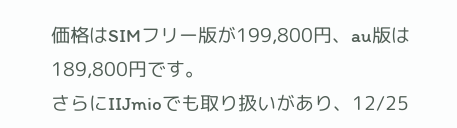価格はSIMフリー版が199,800円、au版は189,800円です。
さらにIIJmioでも取り扱いがあり、12/25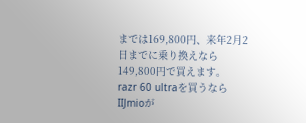までは169,800円、来年2月2日までに乗り換えなら149,800円で買えます。
razr 60 ultraを買うならIIJmioが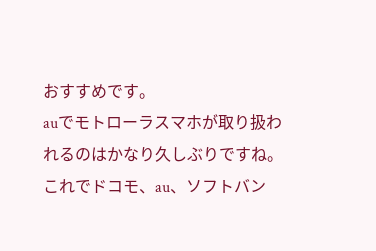おすすめです。
auでモトローラスマホが取り扱われるのはかなり久しぶりですね。
これでドコモ、au、ソフトバン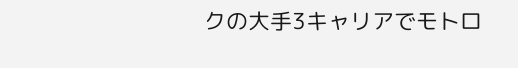クの大手3キャリアでモトロ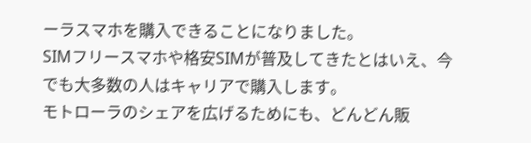ーラスマホを購入できることになりました。
SIMフリースマホや格安SIMが普及してきたとはいえ、今でも大多数の人はキャリアで購入します。
モトローラのシェアを広げるためにも、どんどん販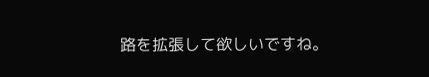路を拡張して欲しいですね。